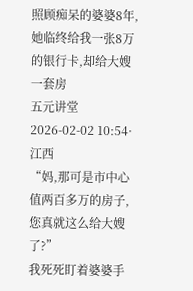照顾痴呆的婆婆8年,她临终给我一张8万的银行卡,却给大嫂一套房
五元讲堂
2026-02-02 10:54·江西
“妈,那可是市中心值两百多万的房子,您真就这么给大嫂了?”
我死死盯着婆婆手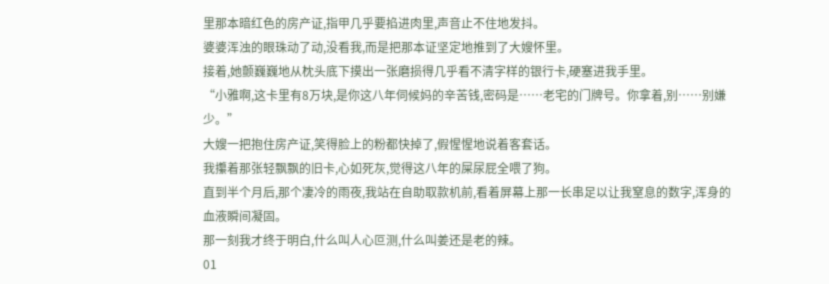里那本暗红色的房产证,指甲几乎要掐进肉里,声音止不住地发抖。
婆婆浑浊的眼珠动了动,没看我,而是把那本证坚定地推到了大嫂怀里。
接着,她颤巍巍地从枕头底下摸出一张磨损得几乎看不清字样的银行卡,硬塞进我手里。
“小雅啊,这卡里有8万块,是你这八年伺候妈的辛苦钱,密码是……老宅的门牌号。你拿着,别……别嫌少。”
大嫂一把抱住房产证,笑得脸上的粉都快掉了,假惺惺地说着客套话。
我攥着那张轻飘飘的旧卡,心如死灰,觉得这八年的屎尿屁全喂了狗。
直到半个月后,那个凄冷的雨夜,我站在自助取款机前,看着屏幕上那一长串足以让我窒息的数字,浑身的血液瞬间凝固。
那一刻我才终于明白,什么叫人心叵测,什么叫姜还是老的辣。
01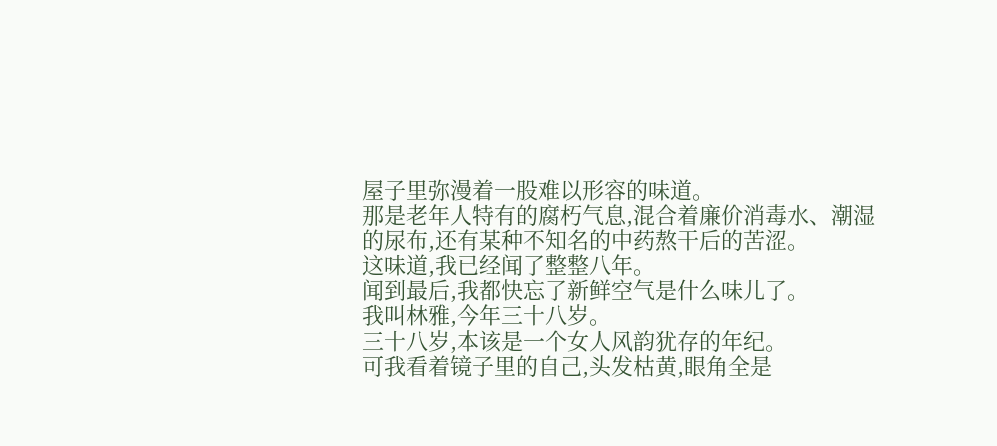屋子里弥漫着一股难以形容的味道。
那是老年人特有的腐朽气息,混合着廉价消毒水、潮湿的尿布,还有某种不知名的中药熬干后的苦涩。
这味道,我已经闻了整整八年。
闻到最后,我都快忘了新鲜空气是什么味儿了。
我叫林雅,今年三十八岁。
三十八岁,本该是一个女人风韵犹存的年纪。
可我看着镜子里的自己,头发枯黄,眼角全是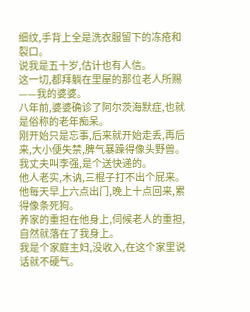细纹,手背上全是洗衣服留下的冻疮和裂口。
说我是五十岁,估计也有人信。
这一切,都拜躺在里屋的那位老人所赐——我的婆婆。
八年前,婆婆确诊了阿尔茨海默症,也就是俗称的老年痴呆。
刚开始只是忘事,后来就开始走丢,再后来,大小便失禁,脾气暴躁得像头野兽。
我丈夫叫李强,是个送快递的。
他人老实,木讷,三棍子打不出个屁来。
他每天早上六点出门,晚上十点回来,累得像条死狗。
养家的重担在他身上,伺候老人的重担,自然就落在了我身上。
我是个家庭主妇,没收入,在这个家里说话就不硬气。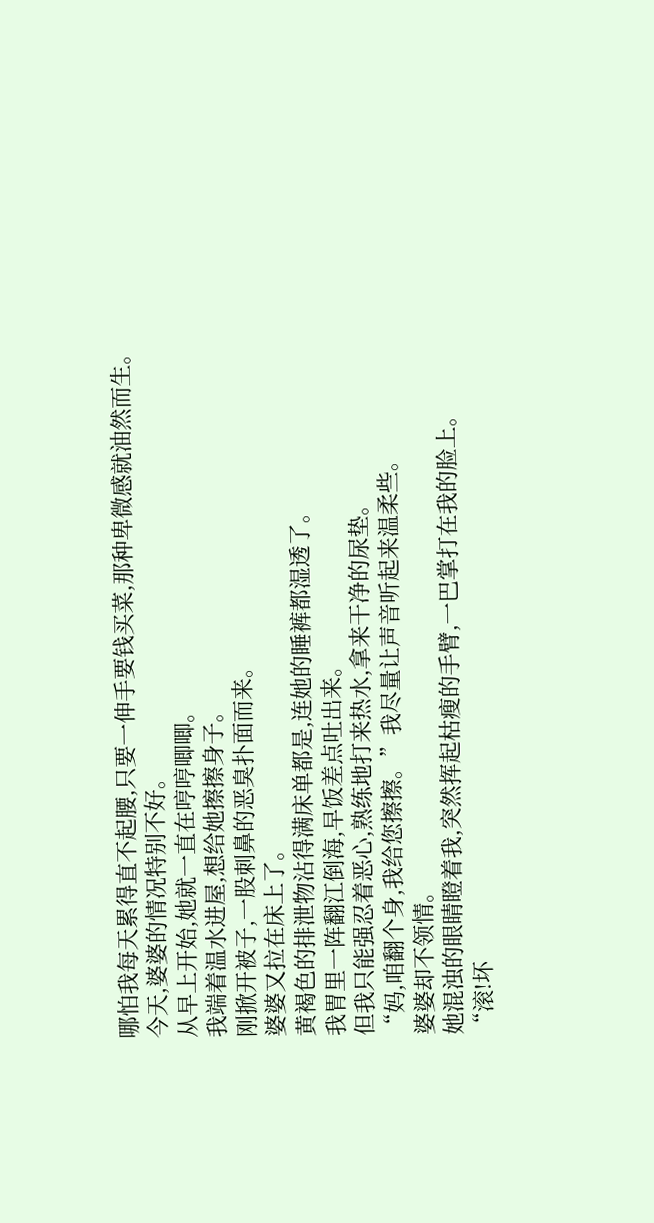哪怕我每天累得直不起腰,只要一伸手要钱买菜,那种卑微感就油然而生。
今天,婆婆的情况特别不好。
从早上开始,她就一直在哼哼唧唧。
我端着温水进屋,想给她擦擦身子。
刚掀开被子,一股刺鼻的恶臭扑面而来。
婆婆又拉在床上了。
黄褐色的排泄物沾得满床单都是,连她的睡裤都湿透了。
我胃里一阵翻江倒海,早饭差点吐出来。
但我只能强忍着恶心,熟练地打来热水,拿来干净的尿垫。
“妈,咱翻个身,我给您擦擦。”我尽量让声音听起来温柔些。
婆婆却不领情。
她混浊的眼睛瞪着我,突然挥起枯瘦的手臂,一巴掌打在我的脸上。
“滚!坏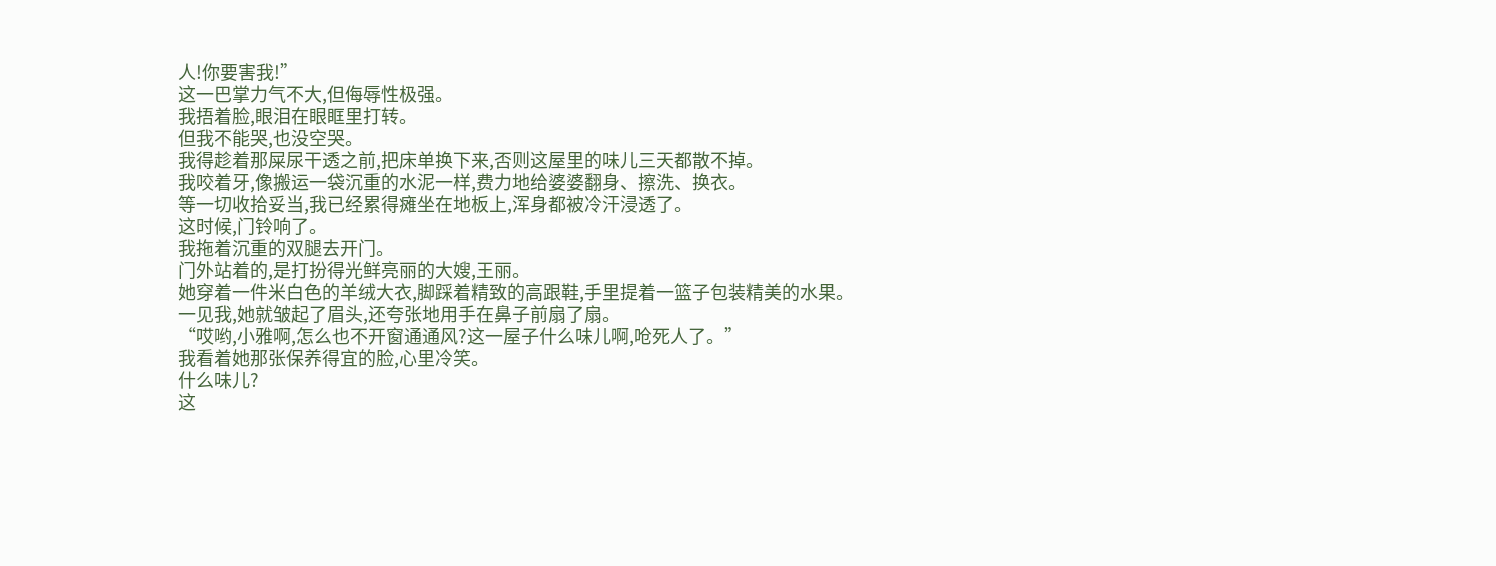人!你要害我!”
这一巴掌力气不大,但侮辱性极强。
我捂着脸,眼泪在眼眶里打转。
但我不能哭,也没空哭。
我得趁着那屎尿干透之前,把床单换下来,否则这屋里的味儿三天都散不掉。
我咬着牙,像搬运一袋沉重的水泥一样,费力地给婆婆翻身、擦洗、换衣。
等一切收拾妥当,我已经累得瘫坐在地板上,浑身都被冷汗浸透了。
这时候,门铃响了。
我拖着沉重的双腿去开门。
门外站着的,是打扮得光鲜亮丽的大嫂,王丽。
她穿着一件米白色的羊绒大衣,脚踩着精致的高跟鞋,手里提着一篮子包装精美的水果。
一见我,她就皱起了眉头,还夸张地用手在鼻子前扇了扇。
“哎哟,小雅啊,怎么也不开窗通通风?这一屋子什么味儿啊,呛死人了。”
我看着她那张保养得宜的脸,心里冷笑。
什么味儿?
这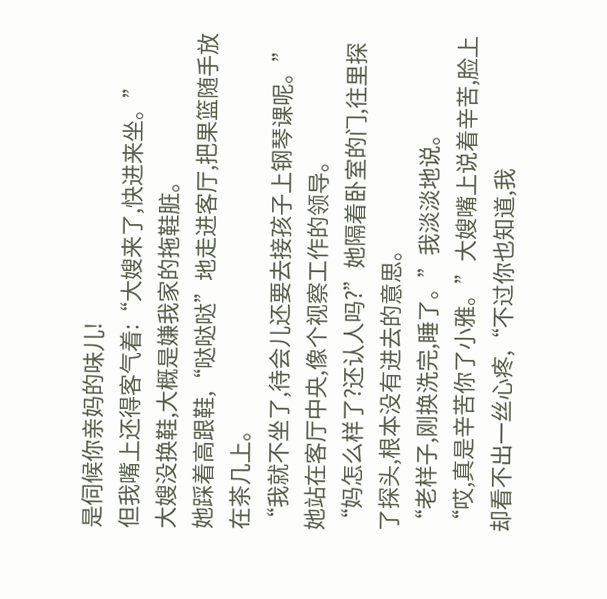是伺候你亲妈的味儿!
但我嘴上还得客气着:“大嫂来了,快进来坐。”
大嫂没换鞋,大概是嫌我家的拖鞋脏。
她踩着高跟鞋,“哒哒哒”地走进客厅,把果篮随手放在茶几上。
“我就不坐了,待会儿还要去接孩子上钢琴课呢。”
她站在客厅中央,像个视察工作的领导。
“妈怎么样了?还认人吗?”她隔着卧室的门,往里探了探头,根本没有进去的意思。
“老样子,刚换洗完,睡了。”我淡淡地说。
“哎,真是辛苦你了小雅。”大嫂嘴上说着辛苦,脸上却看不出一丝心疼,“不过你也知道,我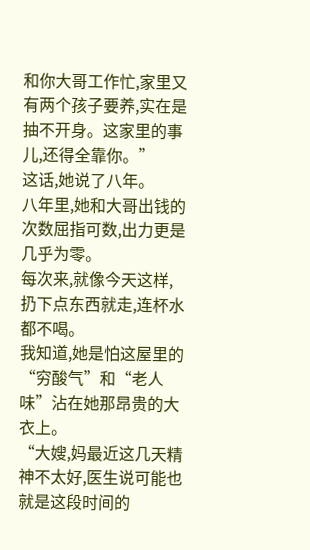和你大哥工作忙,家里又有两个孩子要养,实在是抽不开身。这家里的事儿,还得全靠你。”
这话,她说了八年。
八年里,她和大哥出钱的次数屈指可数,出力更是几乎为零。
每次来,就像今天这样,扔下点东西就走,连杯水都不喝。
我知道,她是怕这屋里的“穷酸气”和“老人味”沾在她那昂贵的大衣上。
“大嫂,妈最近这几天精神不太好,医生说可能也就是这段时间的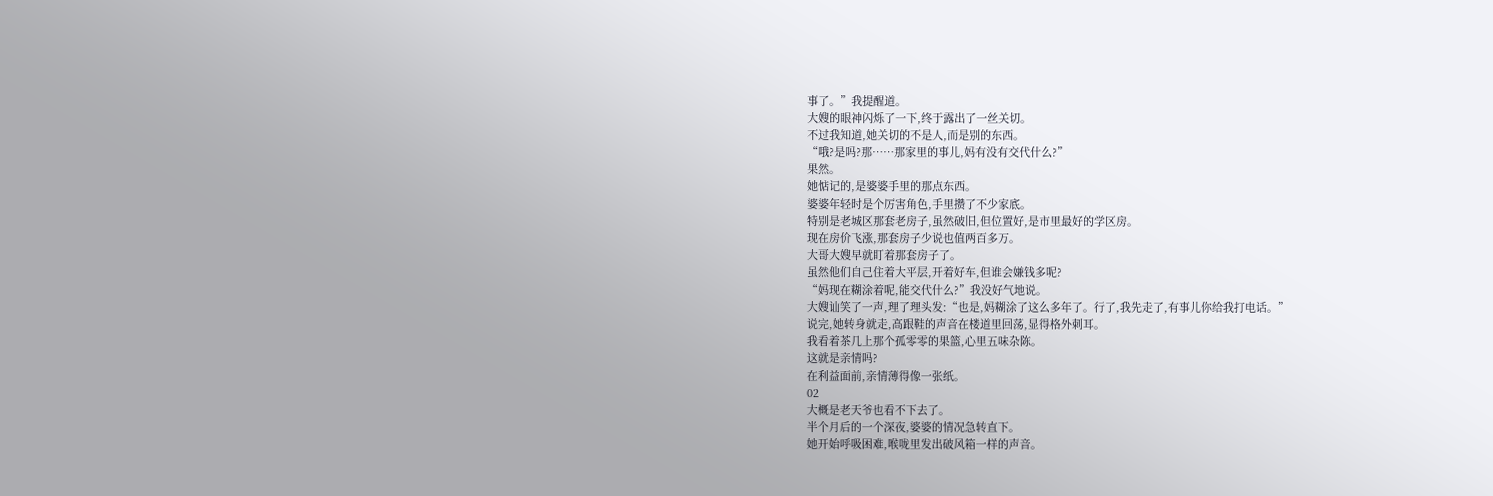事了。”我提醒道。
大嫂的眼神闪烁了一下,终于露出了一丝关切。
不过我知道,她关切的不是人,而是别的东西。
“哦?是吗?那……那家里的事儿,妈有没有交代什么?”
果然。
她惦记的,是婆婆手里的那点东西。
婆婆年轻时是个厉害角色,手里攒了不少家底。
特别是老城区那套老房子,虽然破旧,但位置好,是市里最好的学区房。
现在房价飞涨,那套房子少说也值两百多万。
大哥大嫂早就盯着那套房子了。
虽然他们自己住着大平层,开着好车,但谁会嫌钱多呢?
“妈现在糊涂着呢,能交代什么?”我没好气地说。
大嫂讪笑了一声,理了理头发:“也是,妈糊涂了这么多年了。行了,我先走了,有事儿你给我打电话。”
说完,她转身就走,高跟鞋的声音在楼道里回荡,显得格外刺耳。
我看着茶几上那个孤零零的果篮,心里五味杂陈。
这就是亲情吗?
在利益面前,亲情薄得像一张纸。
02
大概是老天爷也看不下去了。
半个月后的一个深夜,婆婆的情况急转直下。
她开始呼吸困难,喉咙里发出破风箱一样的声音。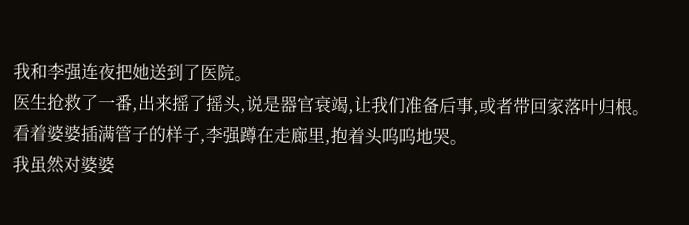我和李强连夜把她送到了医院。
医生抢救了一番,出来摇了摇头,说是器官衰竭,让我们准备后事,或者带回家落叶归根。
看着婆婆插满管子的样子,李强蹲在走廊里,抱着头呜呜地哭。
我虽然对婆婆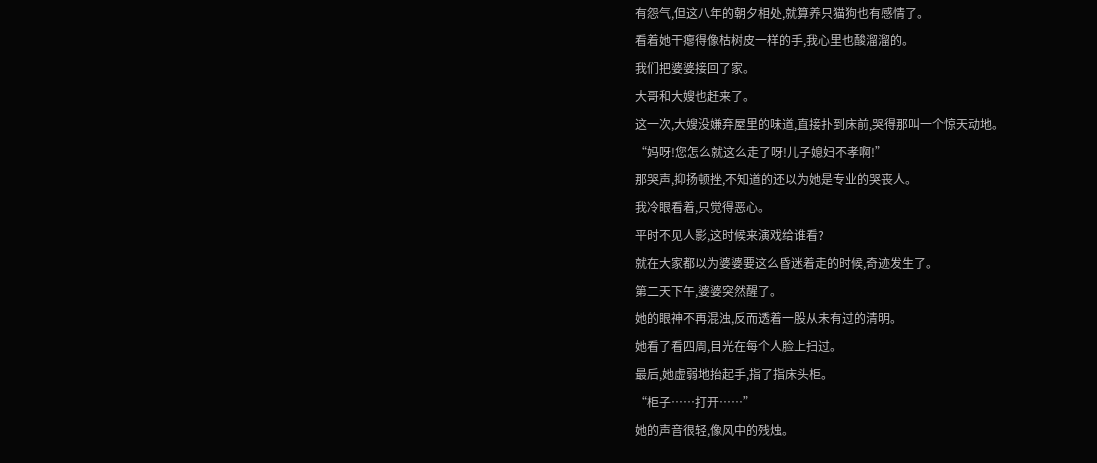有怨气,但这八年的朝夕相处,就算养只猫狗也有感情了。
看着她干瘪得像枯树皮一样的手,我心里也酸溜溜的。
我们把婆婆接回了家。
大哥和大嫂也赶来了。
这一次,大嫂没嫌弃屋里的味道,直接扑到床前,哭得那叫一个惊天动地。
“妈呀!您怎么就这么走了呀!儿子媳妇不孝啊!”
那哭声,抑扬顿挫,不知道的还以为她是专业的哭丧人。
我冷眼看着,只觉得恶心。
平时不见人影,这时候来演戏给谁看?
就在大家都以为婆婆要这么昏迷着走的时候,奇迹发生了。
第二天下午,婆婆突然醒了。
她的眼神不再混浊,反而透着一股从未有过的清明。
她看了看四周,目光在每个人脸上扫过。
最后,她虚弱地抬起手,指了指床头柜。
“柜子……打开……”
她的声音很轻,像风中的残烛。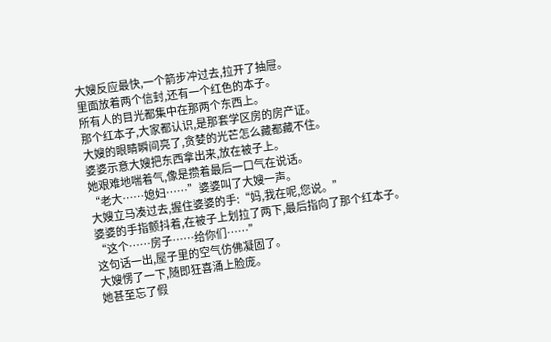大嫂反应最快,一个箭步冲过去,拉开了抽屉。
里面放着两个信封,还有一个红色的本子。
所有人的目光都集中在那两个东西上。
那个红本子,大家都认识,是那套学区房的房产证。
大嫂的眼睛瞬间亮了,贪婪的光芒怎么藏都藏不住。
婆婆示意大嫂把东西拿出来,放在被子上。
她艰难地喘着气,像是攒着最后一口气在说话。
“老大……媳妇……”婆婆叫了大嫂一声。
大嫂立马凑过去,握住婆婆的手:“妈,我在呢,您说。”
婆婆的手指颤抖着,在被子上划拉了两下,最后指向了那个红本子。
“这个……房子……给你们……”
这句话一出,屋子里的空气仿佛凝固了。
大嫂愣了一下,随即狂喜涌上脸庞。
她甚至忘了假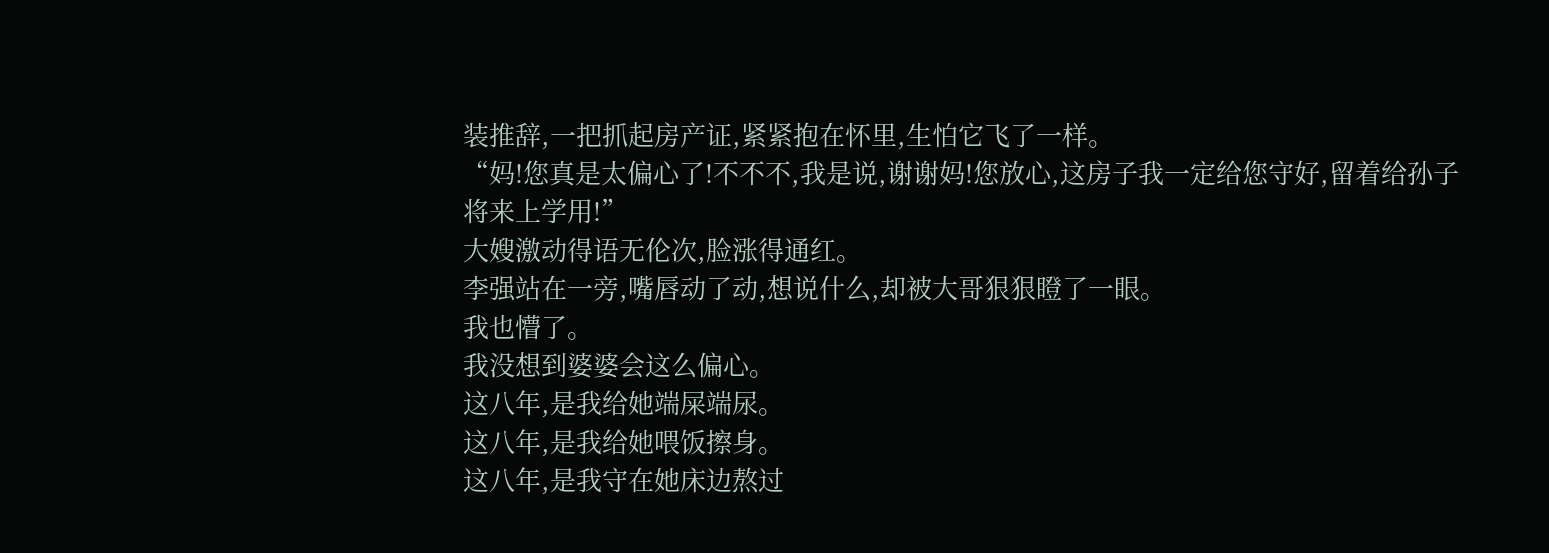装推辞,一把抓起房产证,紧紧抱在怀里,生怕它飞了一样。
“妈!您真是太偏心了!不不不,我是说,谢谢妈!您放心,这房子我一定给您守好,留着给孙子将来上学用!”
大嫂激动得语无伦次,脸涨得通红。
李强站在一旁,嘴唇动了动,想说什么,却被大哥狠狠瞪了一眼。
我也懵了。
我没想到婆婆会这么偏心。
这八年,是我给她端屎端尿。
这八年,是我给她喂饭擦身。
这八年,是我守在她床边熬过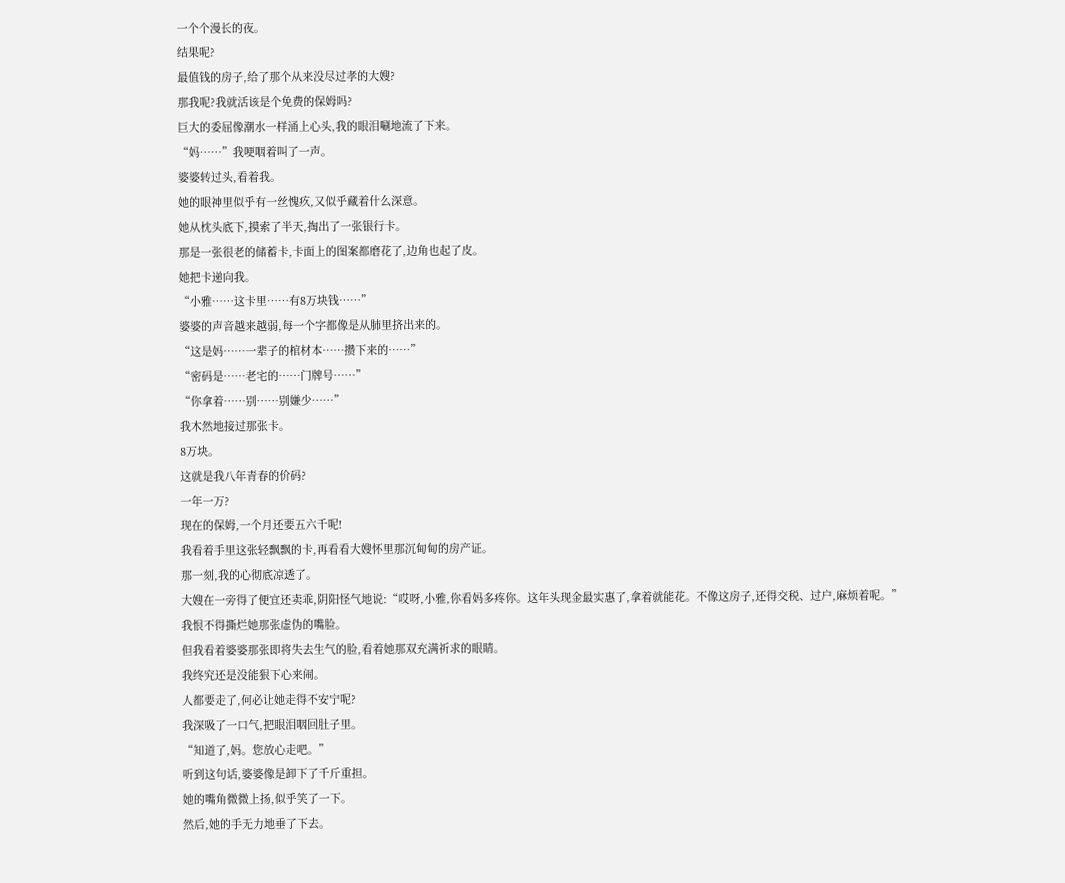一个个漫长的夜。
结果呢?
最值钱的房子,给了那个从来没尽过孝的大嫂?
那我呢?我就活该是个免费的保姆吗?
巨大的委屈像潮水一样涌上心头,我的眼泪唰地流了下来。
“妈……”我哽咽着叫了一声。
婆婆转过头,看着我。
她的眼神里似乎有一丝愧疚,又似乎藏着什么深意。
她从枕头底下,摸索了半天,掏出了一张银行卡。
那是一张很老的储蓄卡,卡面上的图案都磨花了,边角也起了皮。
她把卡递向我。
“小雅……这卡里……有8万块钱……”
婆婆的声音越来越弱,每一个字都像是从肺里挤出来的。
“这是妈……一辈子的棺材本……攒下来的……”
“密码是……老宅的……门牌号……”
“你拿着……别……别嫌少……”
我木然地接过那张卡。
8万块。
这就是我八年青春的价码?
一年一万?
现在的保姆,一个月还要五六千呢!
我看着手里这张轻飘飘的卡,再看看大嫂怀里那沉甸甸的房产证。
那一刻,我的心彻底凉透了。
大嫂在一旁得了便宜还卖乖,阴阳怪气地说:“哎呀,小雅,你看妈多疼你。这年头现金最实惠了,拿着就能花。不像这房子,还得交税、过户,麻烦着呢。”
我恨不得撕烂她那张虚伪的嘴脸。
但我看着婆婆那张即将失去生气的脸,看着她那双充满祈求的眼睛。
我终究还是没能狠下心来闹。
人都要走了,何必让她走得不安宁呢?
我深吸了一口气,把眼泪咽回肚子里。
“知道了,妈。您放心走吧。”
听到这句话,婆婆像是卸下了千斤重担。
她的嘴角微微上扬,似乎笑了一下。
然后,她的手无力地垂了下去。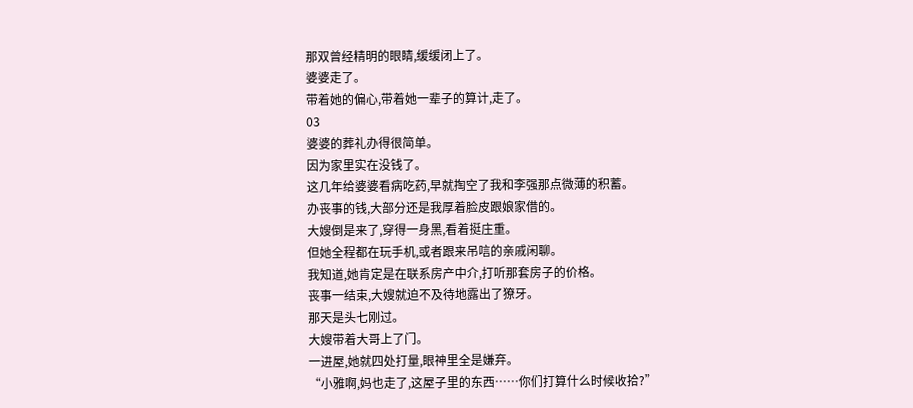那双曾经精明的眼睛,缓缓闭上了。
婆婆走了。
带着她的偏心,带着她一辈子的算计,走了。
03
婆婆的葬礼办得很简单。
因为家里实在没钱了。
这几年给婆婆看病吃药,早就掏空了我和李强那点微薄的积蓄。
办丧事的钱,大部分还是我厚着脸皮跟娘家借的。
大嫂倒是来了,穿得一身黑,看着挺庄重。
但她全程都在玩手机,或者跟来吊唁的亲戚闲聊。
我知道,她肯定是在联系房产中介,打听那套房子的价格。
丧事一结束,大嫂就迫不及待地露出了獠牙。
那天是头七刚过。
大嫂带着大哥上了门。
一进屋,她就四处打量,眼神里全是嫌弃。
“小雅啊,妈也走了,这屋子里的东西……你们打算什么时候收拾?”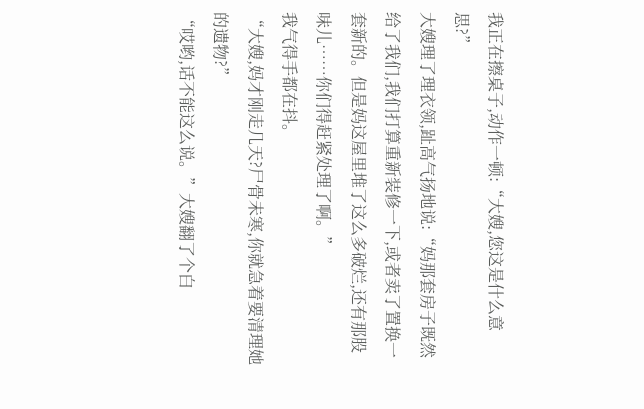我正在擦桌子,动作一顿:“大嫂,您这是什么意思?”
大嫂理了理衣领,趾高气扬地说:“妈那套房子既然给了我们,我们打算重新装修一下,或者卖了置换一套新的。但是妈这屋里堆了这么多破烂,还有那股味儿……你们得赶紧处理了啊。”
我气得手都在抖。
“大嫂,妈才刚走几天?尸骨未寒,你就急着要清理她的遗物?”
“哎哟,话不能这么说。”大嫂翻了个白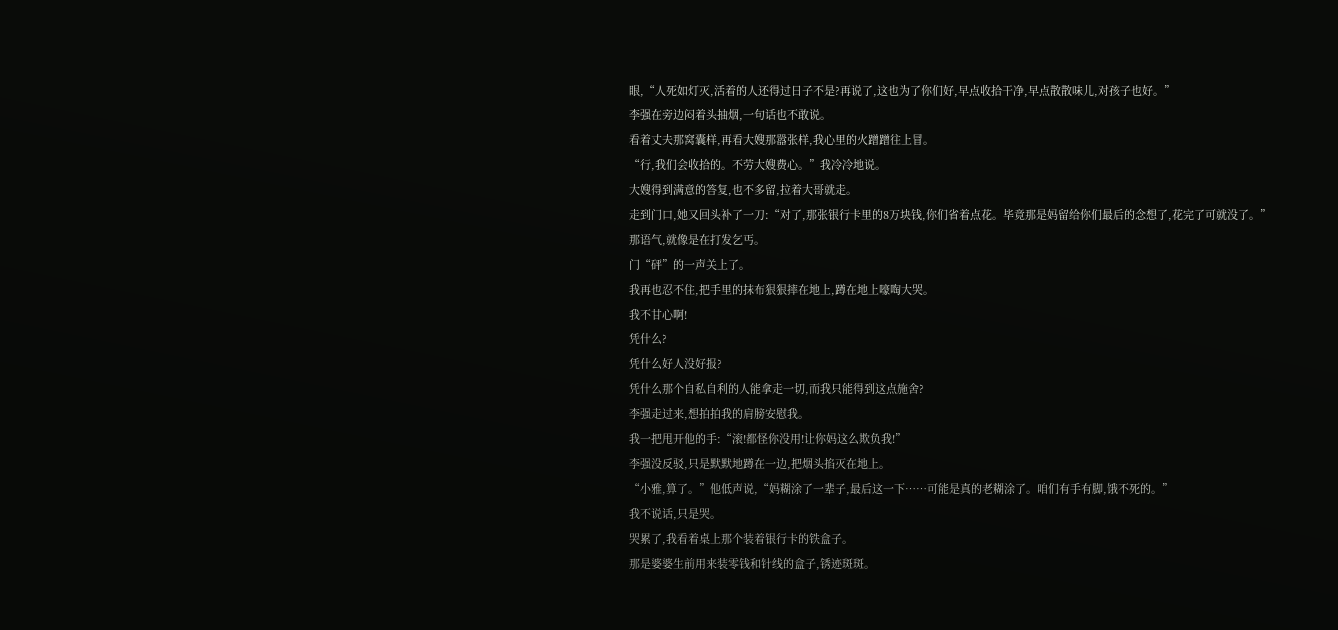眼,“人死如灯灭,活着的人还得过日子不是?再说了,这也为了你们好,早点收拾干净,早点散散味儿,对孩子也好。”
李强在旁边闷着头抽烟,一句话也不敢说。
看着丈夫那窝囊样,再看大嫂那嚣张样,我心里的火蹭蹭往上冒。
“行,我们会收拾的。不劳大嫂费心。”我冷冷地说。
大嫂得到满意的答复,也不多留,拉着大哥就走。
走到门口,她又回头补了一刀:“对了,那张银行卡里的8万块钱,你们省着点花。毕竟那是妈留给你们最后的念想了,花完了可就没了。”
那语气,就像是在打发乞丐。
门“砰”的一声关上了。
我再也忍不住,把手里的抹布狠狠摔在地上,蹲在地上嚎啕大哭。
我不甘心啊!
凭什么?
凭什么好人没好报?
凭什么那个自私自利的人能拿走一切,而我只能得到这点施舍?
李强走过来,想拍拍我的肩膀安慰我。
我一把甩开他的手:“滚!都怪你没用!让你妈这么欺负我!”
李强没反驳,只是默默地蹲在一边,把烟头掐灭在地上。
“小雅,算了。”他低声说,“妈糊涂了一辈子,最后这一下……可能是真的老糊涂了。咱们有手有脚,饿不死的。”
我不说话,只是哭。
哭累了,我看着桌上那个装着银行卡的铁盒子。
那是婆婆生前用来装零钱和针线的盒子,锈迹斑斑。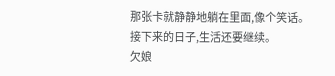那张卡就静静地躺在里面,像个笑话。
接下来的日子,生活还要继续。
欠娘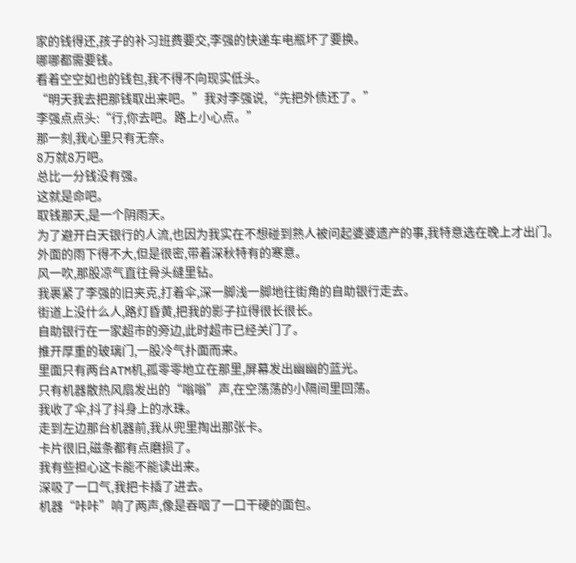家的钱得还,孩子的补习班费要交,李强的快递车电瓶坏了要换。
哪哪都需要钱。
看着空空如也的钱包,我不得不向现实低头。
“明天我去把那钱取出来吧。”我对李强说,“先把外债还了。”
李强点点头:“行,你去吧。路上小心点。”
那一刻,我心里只有无奈。
8万就8万吧。
总比一分钱没有强。
这就是命吧。
取钱那天,是一个阴雨天。
为了避开白天银行的人流,也因为我实在不想碰到熟人被问起婆婆遗产的事,我特意选在晚上才出门。
外面的雨下得不大,但是很密,带着深秋特有的寒意。
风一吹,那股凉气直往骨头缝里钻。
我裹紧了李强的旧夹克,打着伞,深一脚浅一脚地往街角的自助银行走去。
街道上没什么人,路灯昏黄,把我的影子拉得很长很长。
自助银行在一家超市的旁边,此时超市已经关门了。
推开厚重的玻璃门,一股冷气扑面而来。
里面只有两台ATM机,孤零零地立在那里,屏幕发出幽幽的蓝光。
只有机器散热风扇发出的“嗡嗡”声,在空荡荡的小隔间里回荡。
我收了伞,抖了抖身上的水珠。
走到左边那台机器前,我从兜里掏出那张卡。
卡片很旧,磁条都有点磨损了。
我有些担心这卡能不能读出来。
深吸了一口气,我把卡插了进去。
机器“咔咔”响了两声,像是吞咽了一口干硬的面包。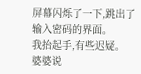屏幕闪烁了一下,跳出了输入密码的界面。
我抬起手,有些迟疑。
婆婆说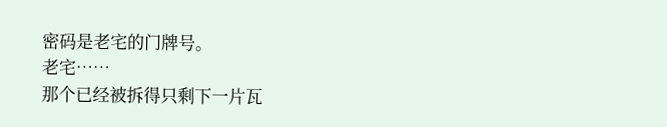密码是老宅的门牌号。
老宅……
那个已经被拆得只剩下一片瓦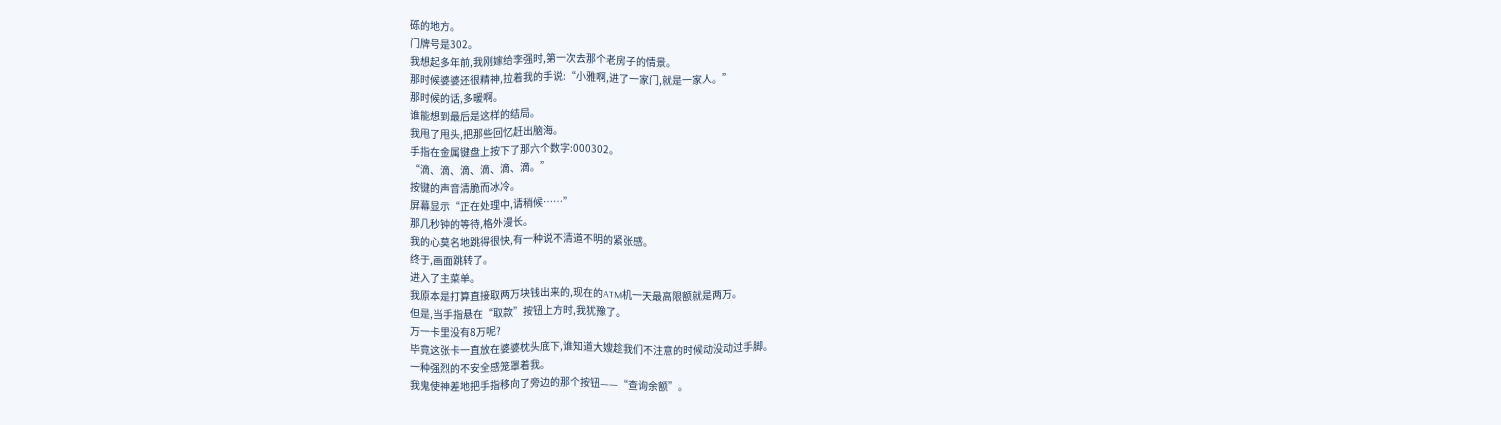砾的地方。
门牌号是302。
我想起多年前,我刚嫁给李强时,第一次去那个老房子的情景。
那时候婆婆还很精神,拉着我的手说:“小雅啊,进了一家门,就是一家人。”
那时候的话,多暖啊。
谁能想到最后是这样的结局。
我甩了甩头,把那些回忆赶出脑海。
手指在金属键盘上按下了那六个数字:000302。
“滴、滴、滴、滴、滴、滴。”
按键的声音清脆而冰冷。
屏幕显示“正在处理中,请稍候……”
那几秒钟的等待,格外漫长。
我的心莫名地跳得很快,有一种说不清道不明的紧张感。
终于,画面跳转了。
进入了主菜单。
我原本是打算直接取两万块钱出来的,现在的ATM机一天最高限额就是两万。
但是,当手指悬在“取款”按钮上方时,我犹豫了。
万一卡里没有8万呢?
毕竟这张卡一直放在婆婆枕头底下,谁知道大嫂趁我们不注意的时候动没动过手脚。
一种强烈的不安全感笼罩着我。
我鬼使神差地把手指移向了旁边的那个按钮——“查询余额”。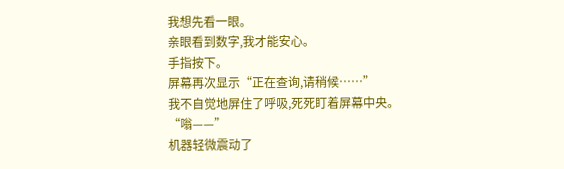我想先看一眼。
亲眼看到数字,我才能安心。
手指按下。
屏幕再次显示“正在查询,请稍候……”
我不自觉地屏住了呼吸,死死盯着屏幕中央。
“嗡——”
机器轻微震动了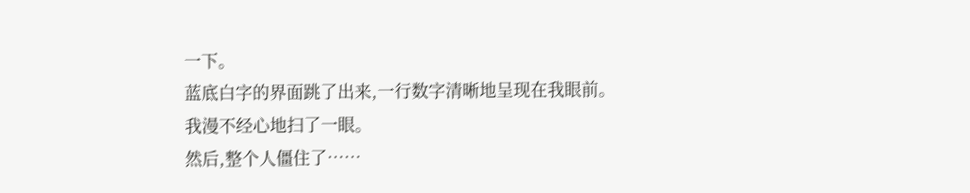一下。
蓝底白字的界面跳了出来,一行数字清晰地呈现在我眼前。
我漫不经心地扫了一眼。
然后,整个人僵住了……